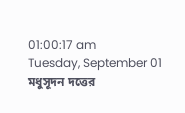01:00:17 am
Tuesday, September 01
মধুসূদন দত্তের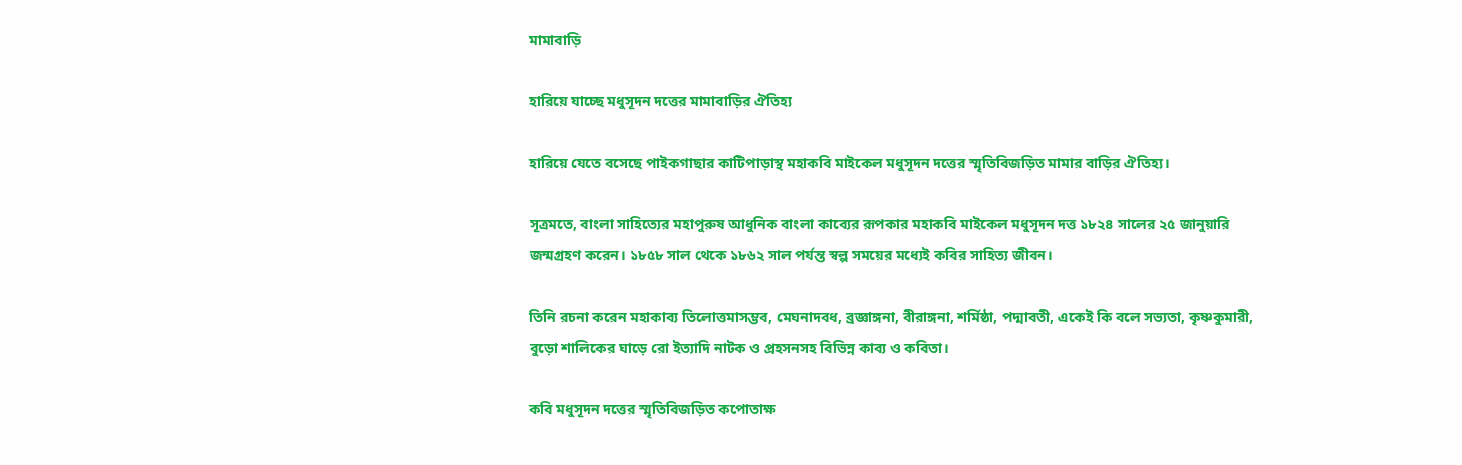মামাবাড়ি

হারিয়ে যাচ্ছে মধুসূদন দত্তের মামাবাড়ির ঐতিহ্য

হারিয়ে যেতে বসেছে পাইকগাছার কাটিপাড়াস্থ মহাকবি মাইকেল মধুসূদন দত্তের স্মৃতিবিজড়িত মামার বাড়ির ঐতিহ্য।

সূত্রমতে, বাংলা সাহিত্যের মহাপুরুষ আধুনিক বাংলা কাব্যের রূপকার মহাকবি মাইকেল মধুসূদন দত্ত ১৮২৪ সালের ২৫ জানুয়ারি জন্মগ্রহণ করেন। ১৮৫৮ সাল থেকে ১৮৬২ সাল পর্যন্ত স্বল্প সময়ের মধ্যেই কবির সাহিত্য জীবন।

তিনি রচনা করেন মহাকাব্য তিলোত্তমাসম্ভব, মেঘনাদবধ, ব্রজ্ঞাঙ্গনা, বীরাঙ্গনা, শর্মিষ্ঠা, পদ্মাবতী, একেই কি বলে সভ্যতা, কৃষ্ণকুমারী, বুড়ো শালিকের ঘাড়ে রো ইত্যাদি নাটক ও প্রহসনসহ বিভিন্ন কাব্য ও কবিতা।

কবি মধুসূদন দত্তের স্মৃতিবিজড়িত কপোতাক্ষ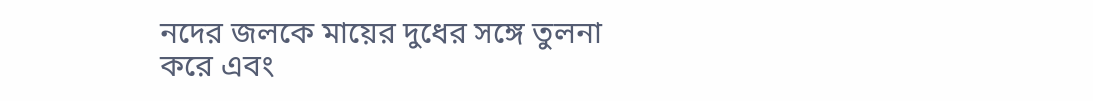নদের জলকে মায়ের দুধের সঙ্গে তুলনা করে এবং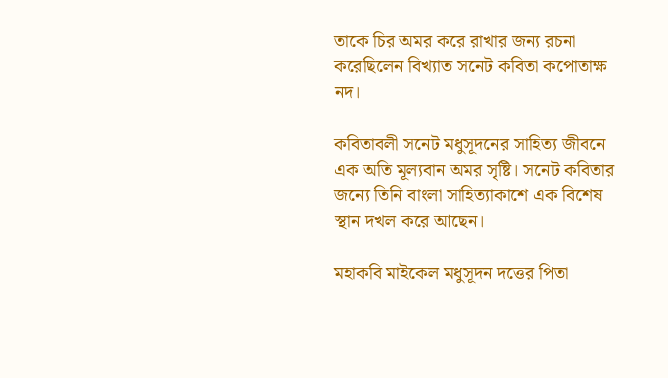তাকে চির অমর করে রাখার জন্য রচনা করেছিলেন বিখ্যাত সনেট কবিতা কপোতাক্ষ নদ।

কবিতাবলী সনেট মধুসূদনের সাহিত্য জীবনে এক অতি মূল্যবান অমর সৃষ্টি। সনেট কবিতার জন্যে তিনি বাংলা সাহিত্যাকাশে এক বিশেষ স্থান দখল করে আছেন।

মহাকবি মাইকেল মধুসূদন দত্তের পিতা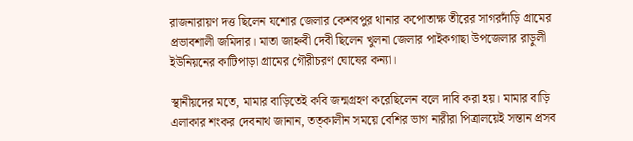রাজনারায়ণ দত্ত ছিলেন যশোর জেলার কেশবপুর থানার কপোতাক্ষ তীরের সাগরদাঁড়ি গ্রামের প্রভাবশালী জমিদার। মাতা জাহ্নবী দেবী ছিলেন খুলনা জেলার পাইকগাছা উপজেলার রাড়ুলী ইউনিয়নের কাটিপাড়া গ্রামের গৌরীচরণ ঘোষের কন্যা।

স্থানীয়দের মতে, মামার বাড়িতেই কবি জন্মগ্রহণ করেছিলেন বলে দাবি করা হয়। মামার বাড়ি এলাকার শংকর দেবনাথ জানান, তত্কালীন সময়ে বেশির ভাগ নারীরা পিত্রালয়েই সন্তান প্রসব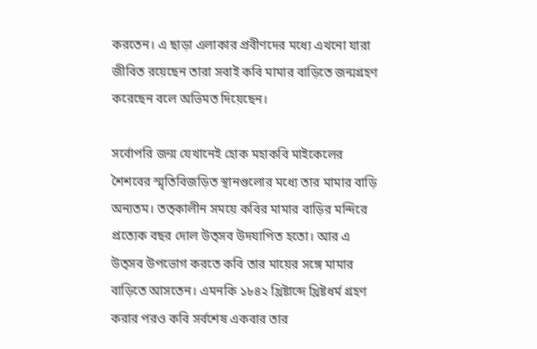করতেন। এ ছাড়া এলাকার প্রবীণদের মধ্যে এখনো যারা জীবিত রয়েছেন তারা সবাই কবি মামার বাড়িতে জন্মগ্রহণ করেছেন বলে অভিমত দিয়েছেন।

সর্বোপরি জন্ম যেখানেই হোক মহাকবি মাইকেলের শৈশবের স্মৃতিবিজড়িত স্থানগুলোর মধ্যে তার মামার বাড়ি অন্যতম। তত্কালীন সময়ে কবির মামার বাড়ির মন্দিরে প্রত্যেক বছর দোল উত্সব উদযাপিত হতো। আর এ উত্সব উপভোগ করতে কবি তার মায়ের সঙ্গে মামার বাড়িতে আসতেন। এমনকি ১৮৪২ খ্রিষ্টাব্দে খ্রিষ্টধর্ম গ্রহণ করার পরও কবি সর্বশেষ একবার তার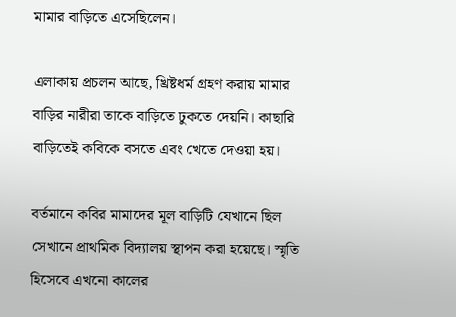মামার বাড়িতে এসেছিলেন।

এলাকায় প্রচলন আছে, খ্রিষ্টধর্ম গ্রহণ করায় মামার বাড়ির নারীরা তাকে বাড়িতে ঢুকতে দেয়নি। কাছারি বাড়িতেই কবিকে বসতে এবং খেতে দেওয়া হয়।

বর্তমানে কবির মামাদের মূল বাড়িটি যেখানে ছিল সেখানে প্রাথমিক বিদ্যালয় স্থাপন করা হয়েছে। স্মৃতি হিসেবে এখনো কালের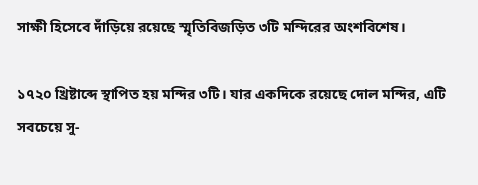সাক্ষী হিসেবে দাঁড়িয়ে রয়েছে স্মৃতিবিজড়িত ৩টি মন্দিরের অংশবিশেষ।

১৭২০ খ্রিষ্টাব্দে স্থাপিত হয় মন্দির ৩টি। যার একদিকে রয়েছে দোল মন্দির, এটি সবচেয়ে সু-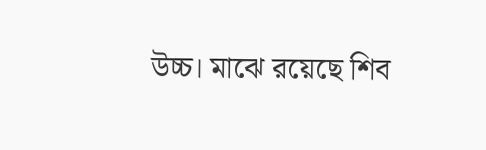উচ্চ। মাঝে রয়েছে শিব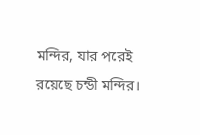মন্দির, যার পরেই রয়েছে চন্ডী মন্দির।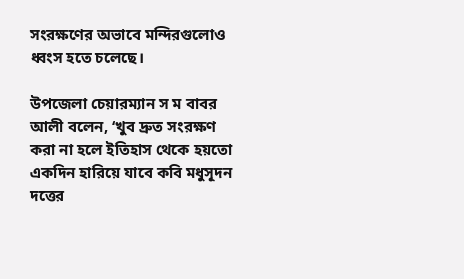সংরক্ষণের অভাবে মন্দিরগুলোও ধ্বংস হতে চলেছে।

উপজেলা চেয়ারম্যান স ম বাবর আলী বলেন, ‘খুব দ্রুত সংরক্ষণ করা না হলে ইতিহাস থেকে হয়তো একদিন হারিয়ে যাবে কবি মধুসূদন দত্তের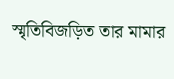স্মৃতিবিজড়িত তার মামার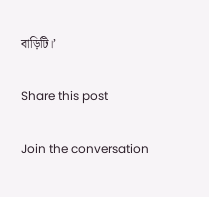বাড়িটি।’

Share this post

Join the conversation